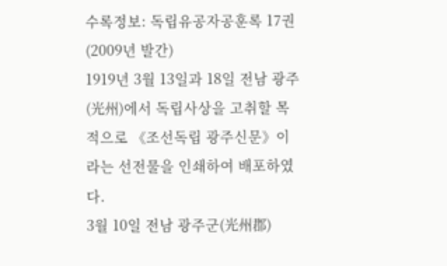수록정보: 독립유공자공훈록 17권(2009년 발간)
1919년 3월 13일과 18일 전남 광주(光州)에서 독립사상을 고취할 목적으로 《조선독립 광주신문》이라는 선전물을 인쇄하여 배포하였다.
3월 10일 전남 광주군(光州郡)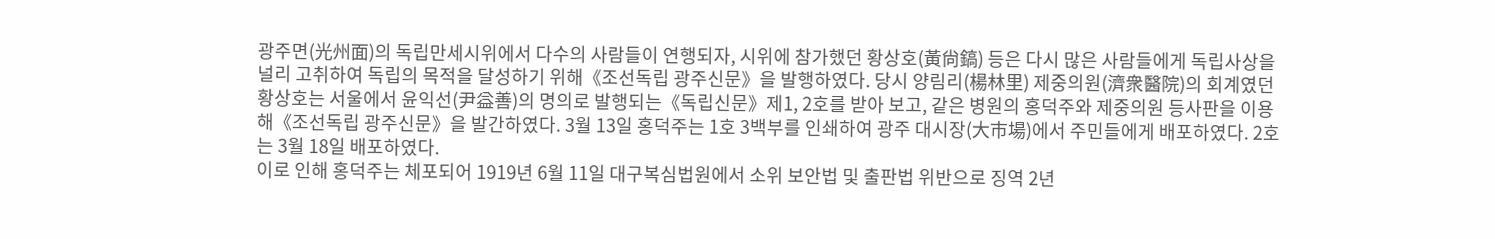광주면(光州面)의 독립만세시위에서 다수의 사람들이 연행되자, 시위에 참가했던 황상호(黃尙鎬) 등은 다시 많은 사람들에게 독립사상을 널리 고취하여 독립의 목적을 달성하기 위해《조선독립 광주신문》을 발행하였다. 당시 양림리(楊林里) 제중의원(濟衆醫院)의 회계였던 황상호는 서울에서 윤익선(尹益善)의 명의로 발행되는《독립신문》제1, 2호를 받아 보고, 같은 병원의 홍덕주와 제중의원 등사판을 이용해《조선독립 광주신문》을 발간하였다. 3월 13일 홍덕주는 1호 3백부를 인쇄하여 광주 대시장(大市場)에서 주민들에게 배포하였다. 2호는 3월 18일 배포하였다.
이로 인해 홍덕주는 체포되어 1919년 6월 11일 대구복심법원에서 소위 보안법 및 출판법 위반으로 징역 2년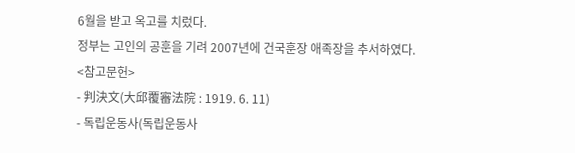6월을 받고 옥고를 치렀다.
정부는 고인의 공훈을 기려 2007년에 건국훈장 애족장을 추서하였다.
<참고문헌>
- 判決文(大邱覆審法院 : 1919. 6. 11)
- 독립운동사(독립운동사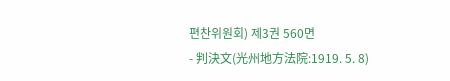편찬위원회) 제3권 560면
- 判決文(光州地方法院:1919. 5. 8)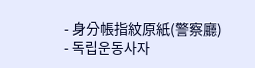- 身分帳指紋原紙(警察廳)
- 독립운동사자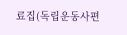료집(독립운동사편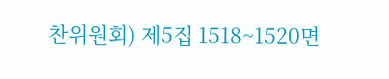찬위원회) 제5집 1518~1520면